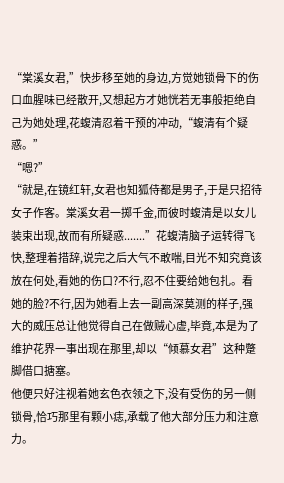“棠溪女君,”快步移至她的身边,方觉她锁骨下的伤口血腥味已经散开,又想起方才她恍若无事般拒绝自己为她处理,花蝮清忍着干预的冲动,“蝮清有个疑惑。”
“嗯?”
“就是,在镜红轩,女君也知狐侍都是男子,于是只招待女子作客。棠溪女君一掷千金,而彼时蝮清是以女儿装束出现,故而有所疑惑.......”花蝮清脑子运转得飞快,整理着措辞,说完之后大气不敢喘,目光不知究竟该放在何处,看她的伤口?不行,忍不住要给她包扎。看她的脸?不行,因为她看上去一副高深莫测的样子,强大的威压总让他觉得自己在做贼心虚,毕竟,本是为了维护花界一事出现在那里,却以“倾慕女君”这种蹩脚借口搪塞。
他便只好注视着她玄色衣领之下,没有受伤的另一侧锁骨,恰巧那里有颗小痣,承载了他大部分压力和注意力。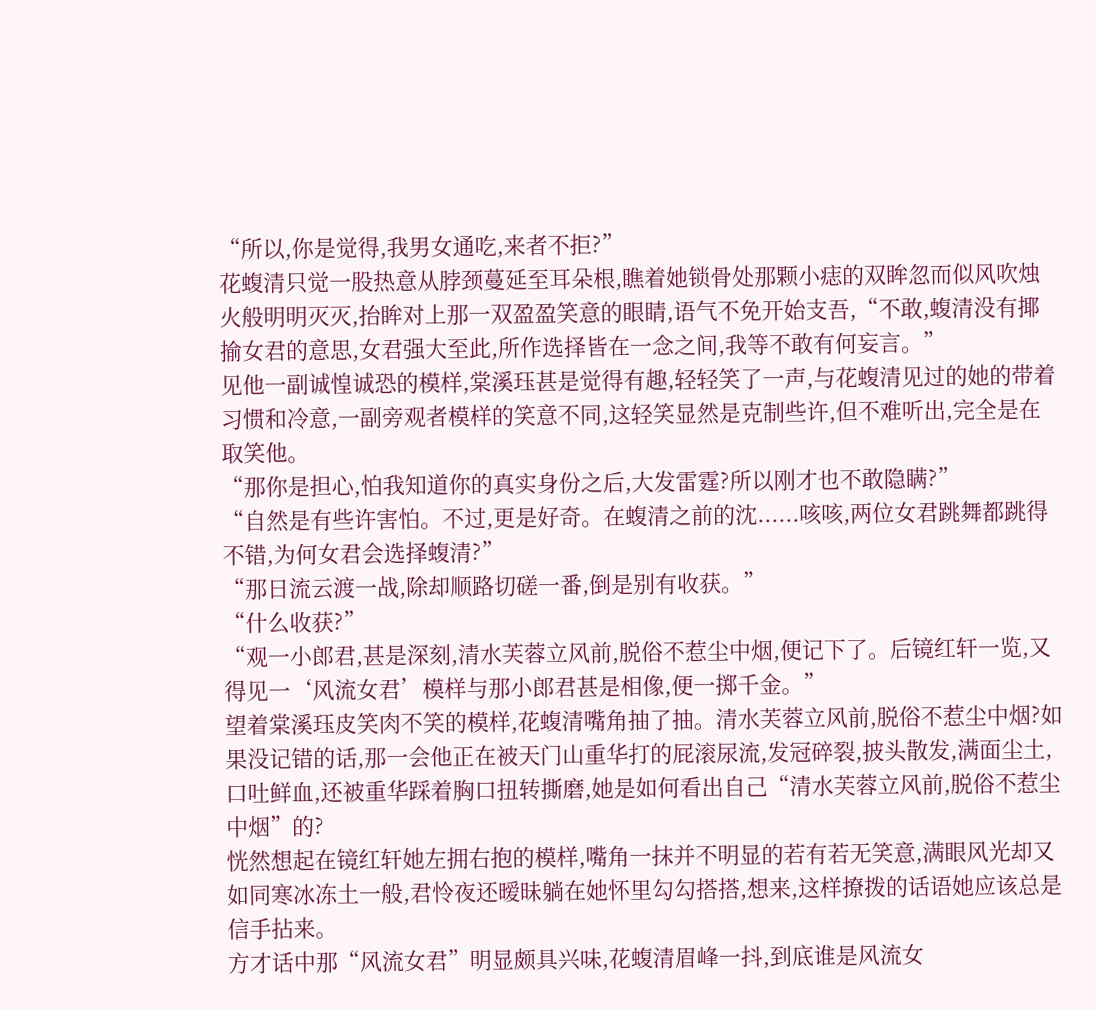“所以,你是觉得,我男女通吃,来者不拒?”
花蝮清只觉一股热意从脖颈蔓延至耳朵根,瞧着她锁骨处那颗小痣的双眸忽而似风吹烛火般明明灭灭,抬眸对上那一双盈盈笑意的眼睛,语气不免开始支吾,“不敢,蝮清没有揶揄女君的意思,女君强大至此,所作选择皆在一念之间,我等不敢有何妄言。”
见他一副诚惶诚恐的模样,棠溪珏甚是觉得有趣,轻轻笑了一声,与花蝮清见过的她的带着习惯和冷意,一副旁观者模样的笑意不同,这轻笑显然是克制些许,但不难听出,完全是在取笑他。
“那你是担心,怕我知道你的真实身份之后,大发雷霆?所以刚才也不敢隐瞒?”
“自然是有些许害怕。不过,更是好奇。在蝮清之前的沈......咳咳,两位女君跳舞都跳得不错,为何女君会选择蝮清?”
“那日流云渡一战,除却顺路切磋一番,倒是别有收获。”
“什么收获?”
“观一小郎君,甚是深刻,清水芙蓉立风前,脱俗不惹尘中烟,便记下了。后镜红轩一览,又得见一‘风流女君’模样与那小郎君甚是相像,便一掷千金。”
望着棠溪珏皮笑肉不笑的模样,花蝮清嘴角抽了抽。清水芙蓉立风前,脱俗不惹尘中烟?如果没记错的话,那一会他正在被天门山重华打的屁滚尿流,发冠碎裂,披头散发,满面尘土,口吐鲜血,还被重华踩着胸口扭转撕磨,她是如何看出自己“清水芙蓉立风前,脱俗不惹尘中烟”的?
恍然想起在镜红轩她左拥右抱的模样,嘴角一抹并不明显的若有若无笑意,满眼风光却又如同寒冰冻土一般,君怜夜还暧昧躺在她怀里勾勾搭搭,想来,这样撩拨的话语她应该总是信手拈来。
方才话中那“风流女君”明显颇具兴味,花蝮清眉峰一抖,到底谁是风流女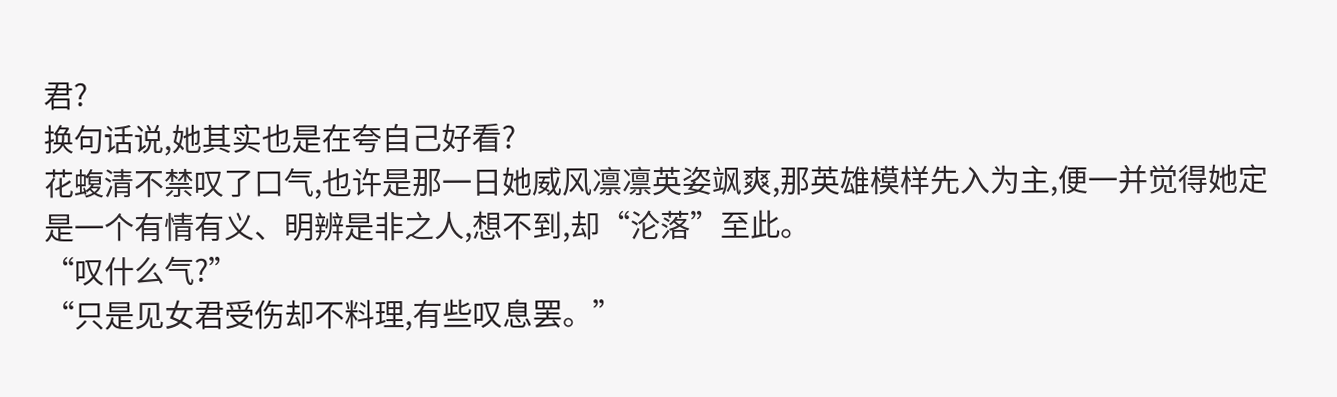君?
换句话说,她其实也是在夸自己好看?
花蝮清不禁叹了口气,也许是那一日她威风凛凛英姿飒爽,那英雄模样先入为主,便一并觉得她定是一个有情有义、明辨是非之人,想不到,却“沦落”至此。
“叹什么气?”
“只是见女君受伤却不料理,有些叹息罢。”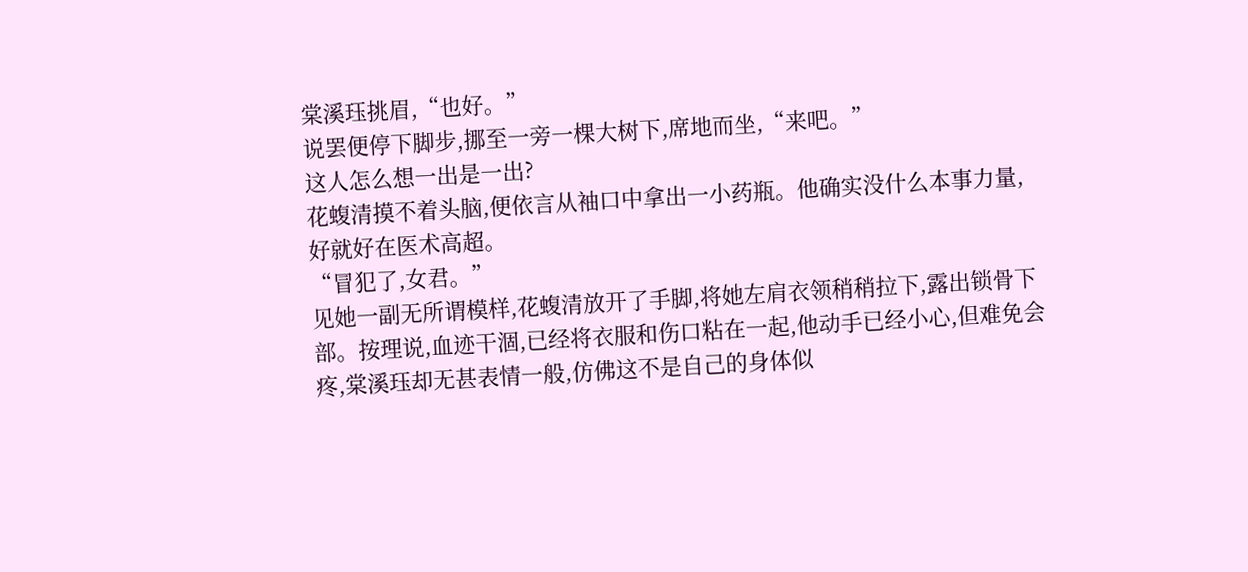棠溪珏挑眉,“也好。”
说罢便停下脚步,挪至一旁一棵大树下,席地而坐,“来吧。”
这人怎么想一出是一出?
花蝮清摸不着头脑,便依言从袖口中拿出一小药瓶。他确实没什么本事力量,好就好在医术高超。
“冒犯了,女君。”
见她一副无所谓模样,花蝮清放开了手脚,将她左肩衣领稍稍拉下,露出锁骨下部。按理说,血迹干涸,已经将衣服和伤口粘在一起,他动手已经小心,但难免会疼,棠溪珏却无甚表情一般,仿佛这不是自己的身体似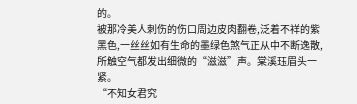的。
被那冷美人刺伤的伤口周边皮肉翻卷,泛着不祥的紫黑色,一丝丝如有生命的墨绿色煞气正从中不断逸散,所触空气都发出细微的“滋滋”声。棠溪珏眉头一紧。
“不知女君究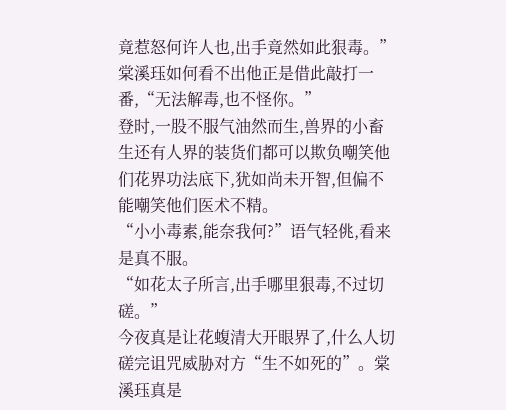竟惹怒何许人也,出手竟然如此狠毒。”
棠溪珏如何看不出他正是借此敲打一番,“无法解毒,也不怪你。”
登时,一股不服气油然而生,兽界的小畜生还有人界的装货们都可以欺负嘲笑他们花界功法底下,犹如尚未开智,但偏不能嘲笑他们医术不精。
“小小毒素,能奈我何?”语气轻佻,看来是真不服。
“如花太子所言,出手哪里狠毒,不过切磋。”
今夜真是让花蝮清大开眼界了,什么人切磋完诅咒威胁对方“生不如死的”。棠溪珏真是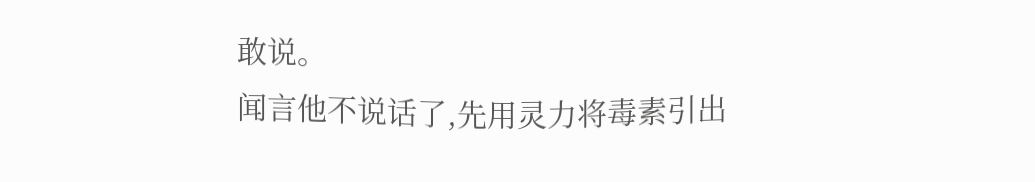敢说。
闻言他不说话了,先用灵力将毒素引出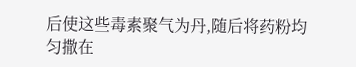后使这些毒素聚气为丹,随后将药粉均匀撒在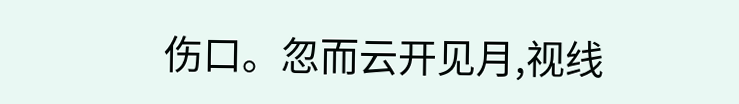伤口。忽而云开见月,视线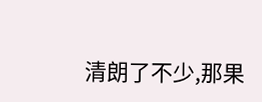清朗了不少,那果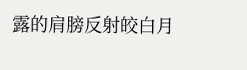露的肩膀反射皎白月